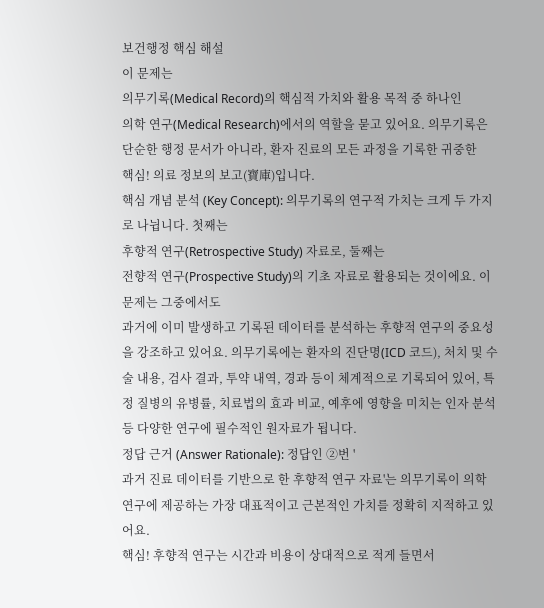보건행정 핵심 해설
이 문제는
의무기록(Medical Record)의 핵심적 가치와 활용 목적 중 하나인
의학 연구(Medical Research)에서의 역할을 묻고 있어요. 의무기록은 단순한 행정 문서가 아니라, 환자 진료의 모든 과정을 기록한 귀중한
핵심! 의료 정보의 보고(寶庫)입니다.
핵심 개념 분석 (Key Concept): 의무기록의 연구적 가치는 크게 두 가지로 나뉩니다. 첫째는
후향적 연구(Retrospective Study) 자료로, 둘째는
전향적 연구(Prospective Study)의 기초 자료로 활용되는 것이에요. 이 문제는 그중에서도
과거에 이미 발생하고 기록된 데이터를 분석하는 후향적 연구의 중요성을 강조하고 있어요. 의무기록에는 환자의 진단명(ICD 코드), 처치 및 수술 내용, 검사 결과, 투약 내역, 경과 등이 체계적으로 기록되어 있어, 특정 질병의 유병률, 치료법의 효과 비교, 예후에 영향을 미치는 인자 분석 등 다양한 연구에 필수적인 원자료가 됩니다.
정답 근거 (Answer Rationale): 정답인 ②번 '
과거 진료 데이터를 기반으로 한 후향적 연구 자료'는 의무기록이 의학 연구에 제공하는 가장 대표적이고 근본적인 가치를 정확히 지적하고 있어요.
핵심! 후향적 연구는 시간과 비용이 상대적으로 적게 들면서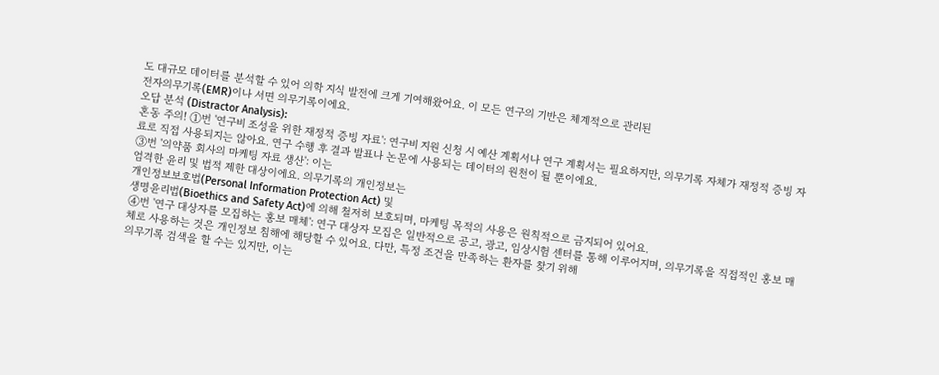도 대규모 데이터를 분석할 수 있어 의학 지식 발전에 크게 기여해왔어요. 이 모든 연구의 기반은 체계적으로 관리된
전자의무기록(EMR)이나 서면 의무기록이에요.
오답 분석 (Distractor Analysis):
혼동 주의! ①번 '연구비 조성을 위한 재정적 증빙 자료': 연구비 지원 신청 시 예산 계획서나 연구 계획서는 필요하지만, 의무기록 자체가 재정적 증빙 자료로 직접 사용되지는 않아요. 연구 수행 후 결과 발표나 논문에 사용되는 데이터의 원천이 될 뿐이에요.
③번 '의약품 회사의 마케팅 자료 생산': 이는
엄격한 윤리 및 법적 제한 대상이에요. 의무기록의 개인정보는
개인정보보호법(Personal Information Protection Act) 및
생명윤리법(Bioethics and Safety Act)에 의해 철저히 보호되며, 마케팅 목적의 사용은 원칙적으로 금지되어 있어요.
④번 '연구 대상자를 모집하는 홍보 매체': 연구 대상자 모집은 일반적으로 공고, 광고, 임상시험 센터를 통해 이루어지며, 의무기록을 직접적인 홍보 매체로 사용하는 것은 개인정보 침해에 해당할 수 있어요. 다만, 특정 조건을 만족하는 환자를 찾기 위해
의무기록 검색을 할 수는 있지만, 이는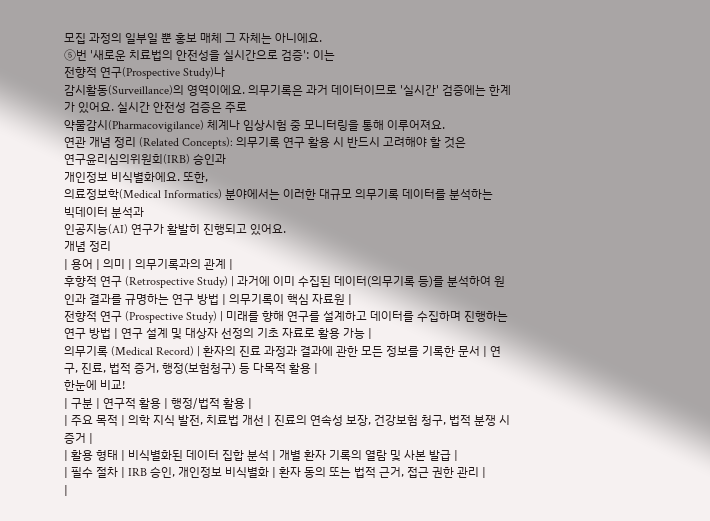모집 과정의 일부일 뿐 홍보 매체 그 자체는 아니에요.
⑤번 '새로운 치료법의 안전성을 실시간으로 검증': 이는
전향적 연구(Prospective Study)나
감시활동(Surveillance)의 영역이에요. 의무기록은 과거 데이터이므로 '실시간' 검증에는 한계가 있어요. 실시간 안전성 검증은 주로
약물감시(Pharmacovigilance) 체계나 임상시험 중 모니터링을 통해 이루어져요.
연관 개념 정리 (Related Concepts): 의무기록 연구 활용 시 반드시 고려해야 할 것은
연구윤리심의위원회(IRB) 승인과
개인정보 비식별화에요. 또한,
의료정보학(Medical Informatics) 분야에서는 이러한 대규모 의무기록 데이터를 분석하는
빅데이터 분석과
인공지능(AI) 연구가 활발히 진행되고 있어요.
개념 정리
| 용어 | 의미 | 의무기록과의 관계 |
후향적 연구 (Retrospective Study) | 과거에 이미 수집된 데이터(의무기록 등)를 분석하여 원인과 결과를 규명하는 연구 방법 | 의무기록이 핵심 자료원 |
전향적 연구 (Prospective Study) | 미래를 향해 연구를 설계하고 데이터를 수집하며 진행하는 연구 방법 | 연구 설계 및 대상자 선정의 기초 자료로 활용 가능 |
의무기록 (Medical Record) | 환자의 진료 과정과 결과에 관한 모든 정보를 기록한 문서 | 연구, 진료, 법적 증거, 행정(보험청구) 등 다목적 활용 |
한눈에 비교!
| 구분 | 연구적 활용 | 행정/법적 활용 |
| 주요 목적 | 의학 지식 발전, 치료법 개선 | 진료의 연속성 보장, 건강보험 청구, 법적 분쟁 시 증거 |
| 활용 형태 | 비식별화된 데이터 집합 분석 | 개별 환자 기록의 열람 및 사본 발급 |
| 필수 절차 | IRB 승인, 개인정보 비식별화 | 환자 동의 또는 법적 근거, 접근 권한 관리 |
|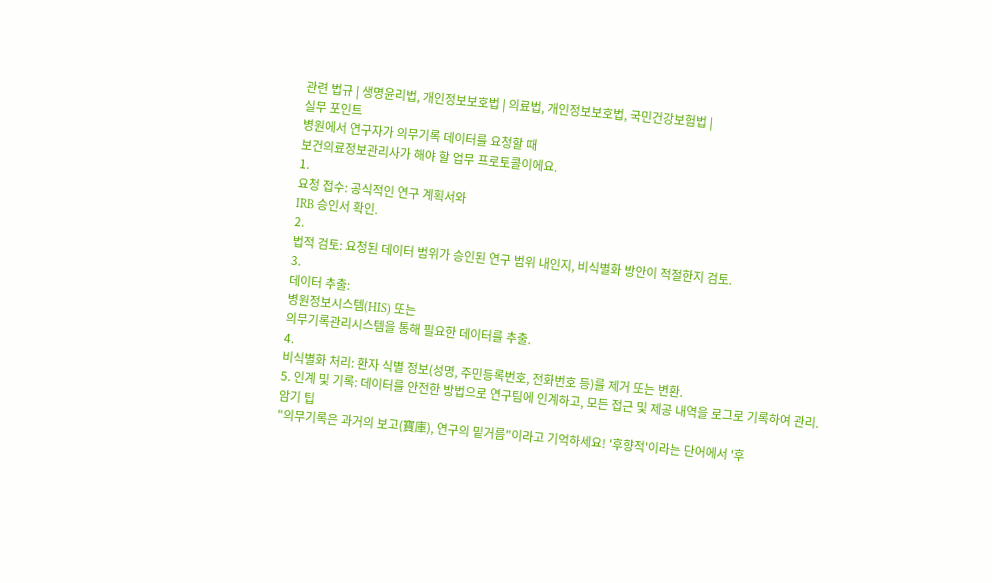관련 법규 | 생명윤리법, 개인정보보호법 | 의료법, 개인정보보호법, 국민건강보험법 |
실무 포인트
병원에서 연구자가 의무기록 데이터를 요청할 때
보건의료정보관리사가 해야 할 업무 프로토콜이에요.
1.
요청 접수: 공식적인 연구 계획서와
IRB 승인서 확인.
2.
법적 검토: 요청된 데이터 범위가 승인된 연구 범위 내인지, 비식별화 방안이 적절한지 검토.
3.
데이터 추출:
병원정보시스템(HIS) 또는
의무기록관리시스템을 통해 필요한 데이터를 추출.
4.
비식별화 처리: 환자 식별 정보(성명, 주민등록번호, 전화번호 등)를 제거 또는 변환.
5. 인계 및 기록: 데이터를 안전한 방법으로 연구팀에 인계하고, 모든 접근 및 제공 내역을 로그로 기록하여 관리.
암기 팁
"의무기록은 과거의 보고(寶庫), 연구의 밑거름"이라고 기억하세요! '후향적'이라는 단어에서 '후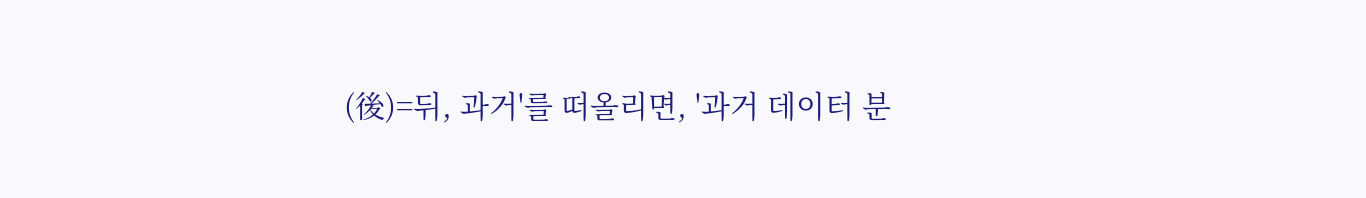(後)=뒤, 과거'를 떠올리면, '과거 데이터 분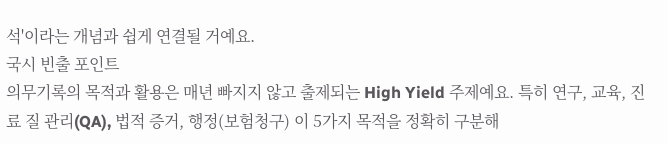석'이라는 개념과 쉽게 연결될 거예요.
국시 빈출 포인트
의무기록의 목적과 활용은 매년 빠지지 않고 출제되는 High Yield 주제예요. 특히 연구, 교육, 진료 질 관리(QA), 법적 증거, 행정(보험청구) 이 5가지 목적을 정확히 구분해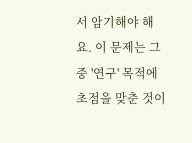서 암기해야 해요. 이 문제는 그중 '연구' 목적에 초점을 맞춘 것이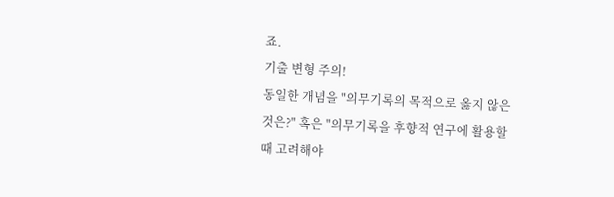죠.
기출 변형 주의!
동일한 개념을 "의무기록의 목적으로 옳지 않은 것은?" 혹은 "의무기록을 후향적 연구에 활용할 때 고려해야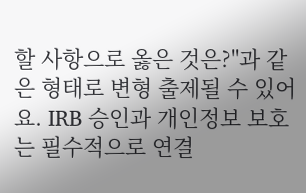할 사항으로 옳은 것은?"과 같은 형태로 변형 출제될 수 있어요. IRB 승인과 개인정보 보호는 필수적으로 연결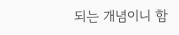되는 개념이니 함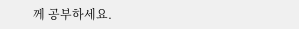께 공부하세요.